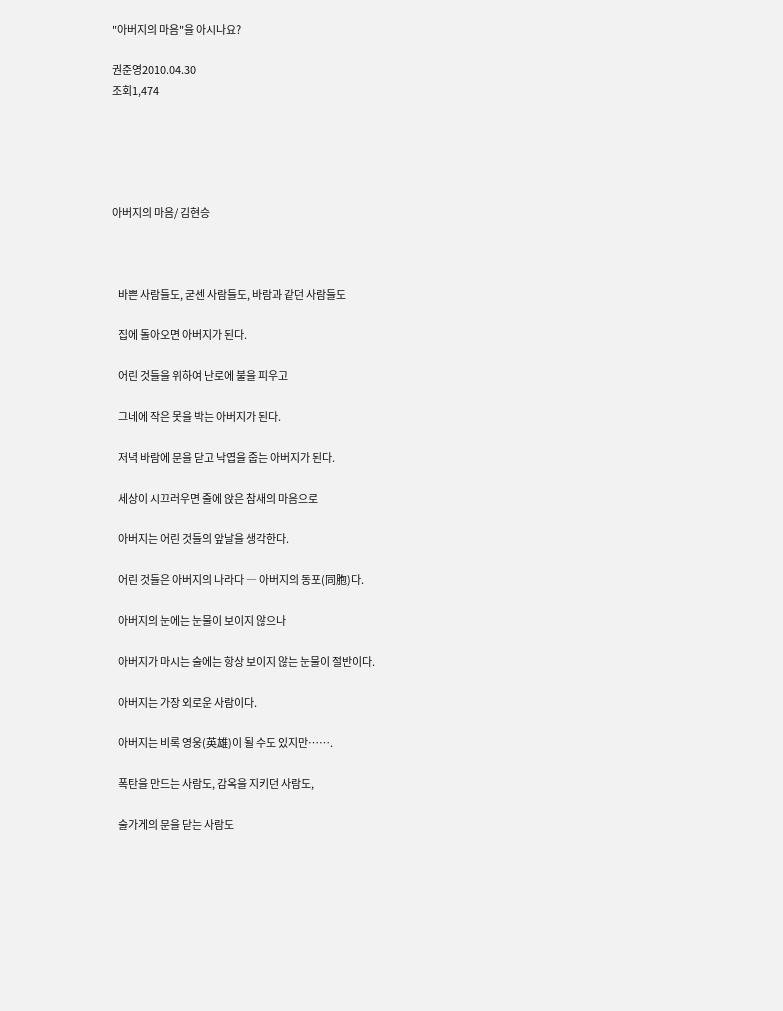"아버지의 마음"을 아시나요?

권준영2010.04.30
조회1,474





아버지의 마음/ 김현승



   바쁜 사람들도, 굳센 사람들도, 바람과 같던 사람들도

   집에 돌아오면 아버지가 된다.

   어린 것들을 위하여 난로에 불을 피우고

   그네에 작은 못을 박는 아버지가 된다.

   저녁 바람에 문을 닫고 낙엽을 줍는 아버지가 된다.

   세상이 시끄러우면 줄에 앉은 참새의 마음으로

   아버지는 어린 것들의 앞날을 생각한다.

   어린 것들은 아버지의 나라다 ― 아버지의 동포(同胞)다.

   아버지의 눈에는 눈물이 보이지 않으나

   아버지가 마시는 술에는 항상 보이지 않는 눈물이 절반이다.

   아버지는 가장 외로운 사람이다.

   아버지는 비록 영웅(英雄)이 될 수도 있지만…….

   폭탄을 만드는 사람도, 감옥을 지키던 사람도,

   술가게의 문을 닫는 사람도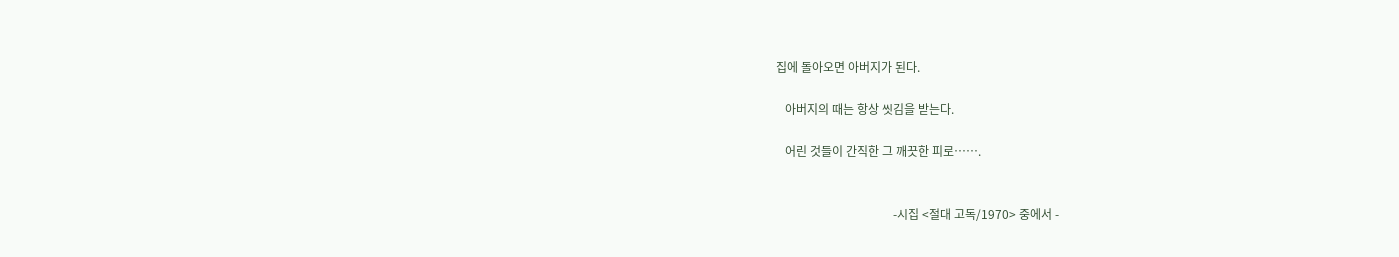집에 돌아오면 아버지가 된다.

   아버지의 때는 항상 씻김을 받는다.

   어린 것들이 간직한 그 깨끗한 피로…….


                                       -시집 <절대 고독/1970> 중에서 -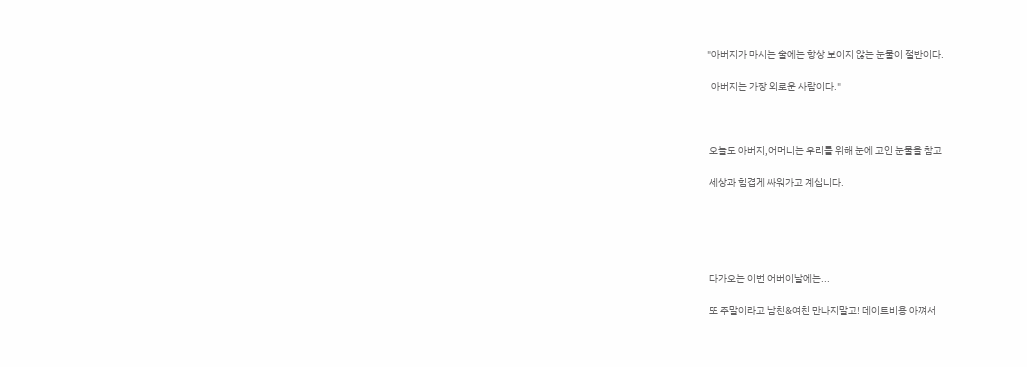"아버지가 마시는 술에는 항상 보이지 않는 눈물이 절반이다.

  아버지는 가장 외로운 사람이다."



 오늘도 아버지,어머니는 우리를 위해 눈에 고인 눈물을 참고

 세상과 힘겹게 싸워가고 계십니다.





 다가오는 이번 어버이날에는...

 또 주말이라고 남친&여친 만나지말고! 데이트비용 아껴서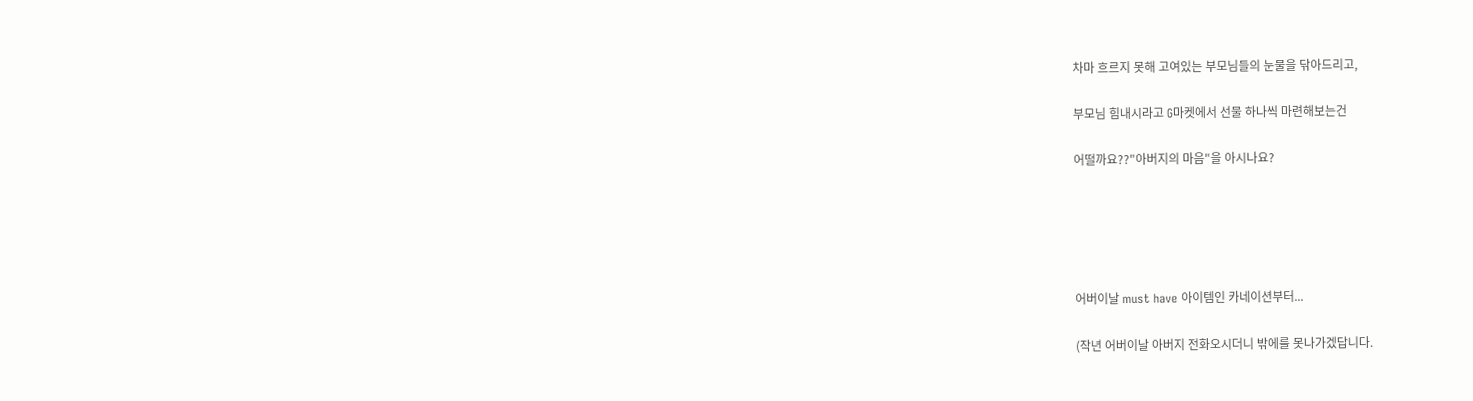차마 흐르지 못해 고여있는 부모님들의 눈물을 닦아드리고,

부모님 힘내시라고 G마켓에서 선물 하나씩 마련해보는건

어떨까요??"아버지의 마음"을 아시나요?





어버이날 must have 아이템인 카네이션부터...

(작년 어버이날 아버지 전화오시더니 밖에를 못나가겠답니다.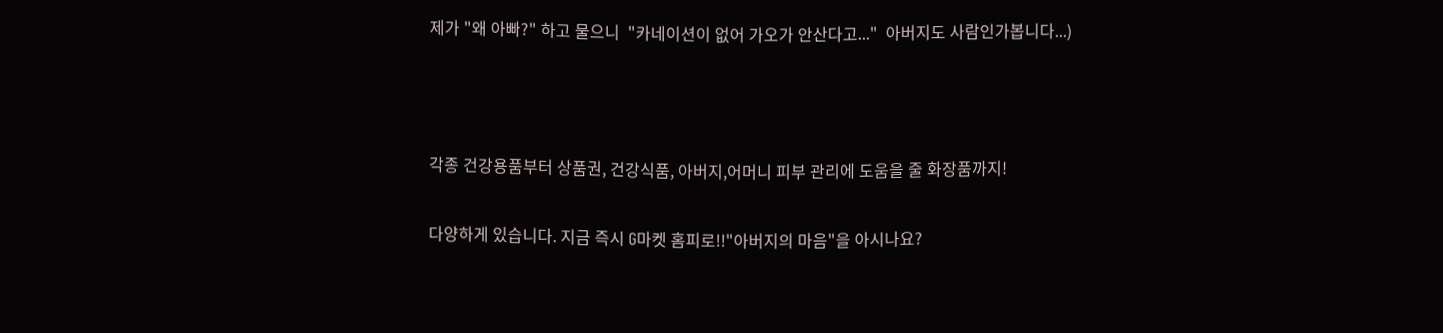제가 "왜 아빠?" 하고 물으니  "카네이션이 없어 가오가 안산다고..."  아버지도 사람인가봅니다...)



각종 건강용품부터 상품권, 건강식품, 아버지,어머니 피부 관리에 도움을 줄 화장품까지!

다양하게 있습니다. 지금 즉시 G마켓 홈피로!!"아버지의 마음"을 아시나요?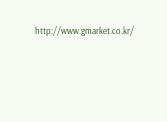http://www.gmarket.co.kr/